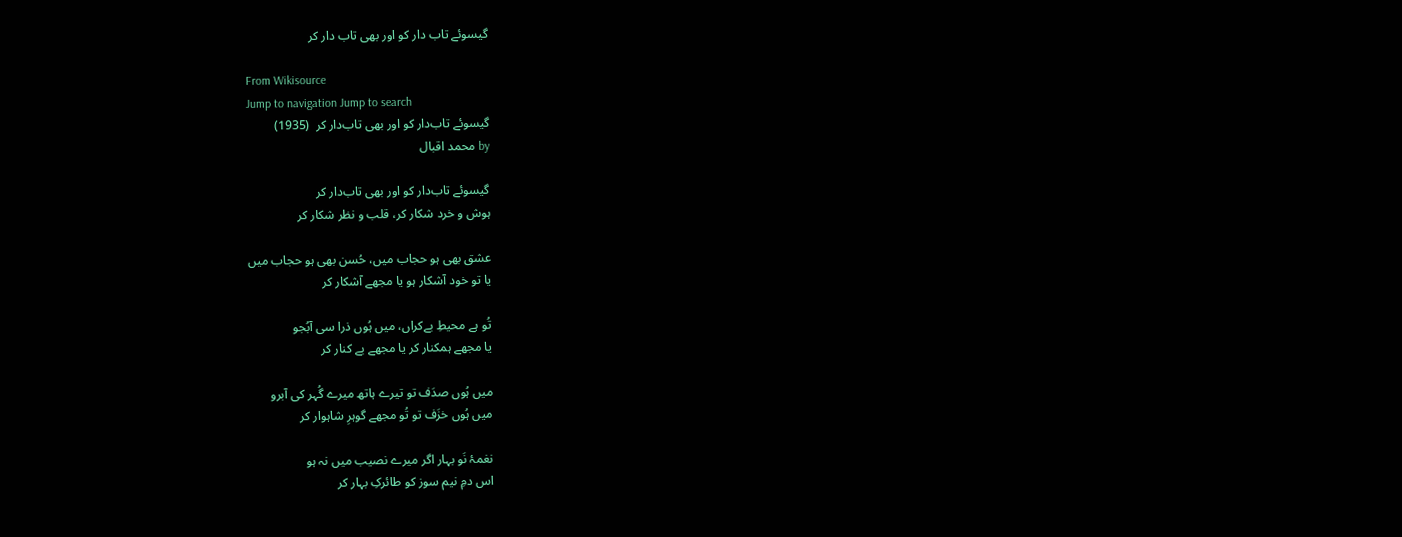گیسوئے تاب دار کو اور بھی تاب دار کر

From Wikisource
Jump to navigation Jump to search
گیسوئے تاب‌دار کو اور بھی تاب‌دار کر  (1935)
by محمد اقبال

گیسوئے تاب‌دار کو اور بھی تاب‌دار کر
ہوش و خرد شکار کر، قلب و نظر شکار کر

عشق بھی ہو حجاب میں، حُسن بھی ہو حجاب میں
یا تو خود آشکار ہو یا مجھے آشکار کر

تُو ہے محیطِ بےکراں، میں ہُوں ذرا سی آبُجو
یا مجھے ہمکنار کر یا مجھے بے کنار کر

میں ہُوں صدَف تو تیرے ہاتھ میرے گُہر کی آبرو
میں ہُوں خزَف تو تُو مجھے گوہرِ شاہوار کر

نغمۂ نَو بہار اگر میرے نصیب میں نہ ہو
اس دمِ نیم سوز کو طائرکِ بہار کر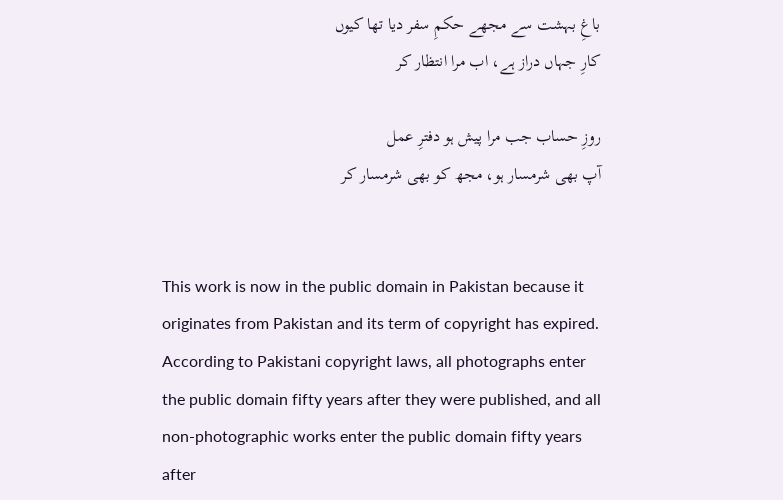باغِ بہشت سے مجھے حکمِ سفر دیا تھا کیوں
کارِ جہاں دراز ہے، اب مرا انتظار کر

روزِ حساب جب مرا پیش ہو دفترِ عمل
آپ بھی شرمسار ہو، مجھ کو بھی شرمسار کر


This work is now in the public domain in Pakistan because it originates from Pakistan and its term of copyright has expired. According to Pakistani copyright laws, all photographs enter the public domain fifty years after they were published, and all non-photographic works enter the public domain fifty years after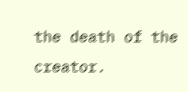the death of the creator.